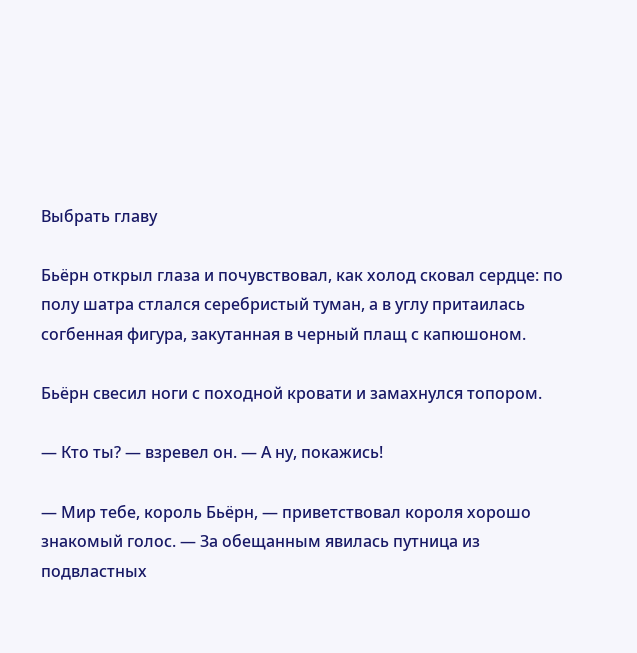Выбрать главу

Бьёрн открыл глаза и почувствовал, как холод сковал сердце: по полу шатра стлался серебристый туман, а в углу притаилась согбенная фигура, закутанная в черный плащ с капюшоном.

Бьёрн свесил ноги с походной кровати и замахнулся топором.

— Кто ты? — взревел он. — А ну, покажись!

— Мир тебе, король Бьёрн, — приветствовал короля хорошо знакомый голос. — За обещанным явилась путница из подвластных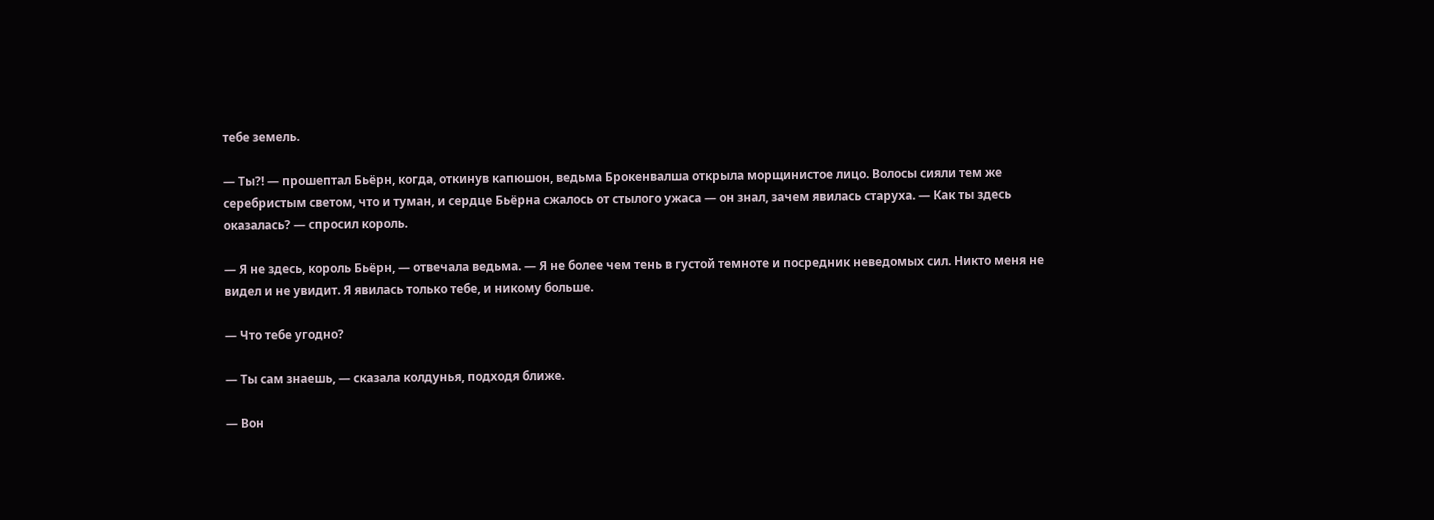тебе земель.

— Ты?! — прошептал Бьёрн, когда, откинув капюшон, ведьма Брокенвалша открыла морщинистое лицо. Волосы сияли тем же серебристым светом, что и туман, и сердце Бьёрна сжалось от стылого ужаса — он знал, зачем явилась старуха. — Как ты здесь оказалась? — спросил король.

— Я не здесь, король Бьёрн, — отвечала ведьма. — Я не более чем тень в густой темноте и посредник неведомых сил. Никто меня не видел и не увидит. Я явилась только тебе, и никому больше.

— Что тебе угодно?

— Ты сам знаешь, — сказала колдунья, подходя ближе.

— Вон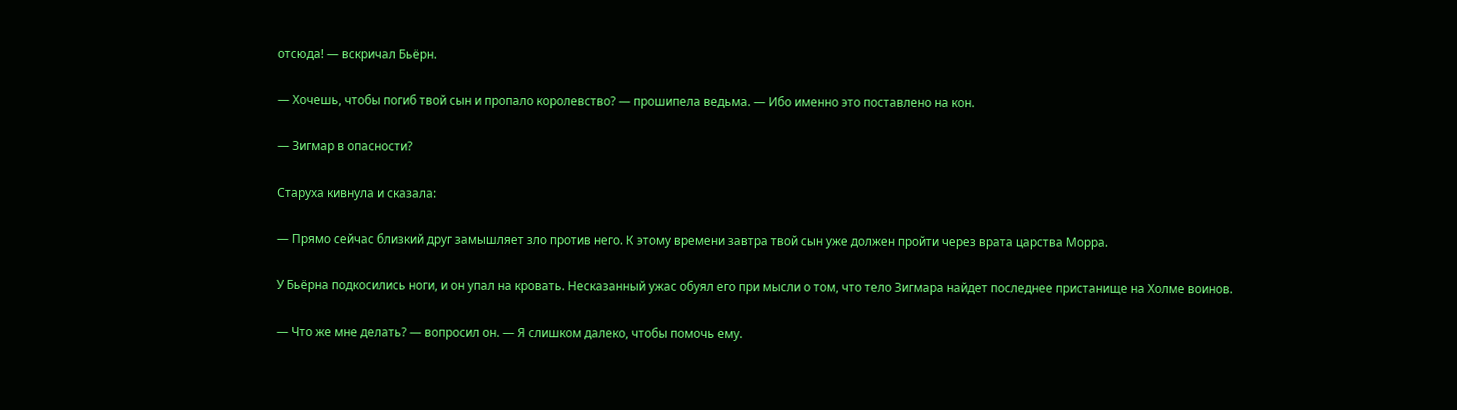отсюда! — вскричал Бьёрн.

— Хочешь, чтобы погиб твой сын и пропало королевство? — прошипела ведьма. — Ибо именно это поставлено на кон.

— Зигмар в опасности?

Старуха кивнула и сказала:

— Прямо сейчас близкий друг замышляет зло против него. К этому времени завтра твой сын уже должен пройти через врата царства Морра.

У Бьёрна подкосились ноги, и он упал на кровать. Несказанный ужас обуял его при мысли о том, что тело Зигмара найдет последнее пристанище на Холме воинов.

— Что же мне делать? — вопросил он. — Я слишком далеко, чтобы помочь ему.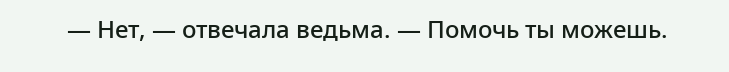— Нет, — отвечала ведьма. — Помочь ты можешь.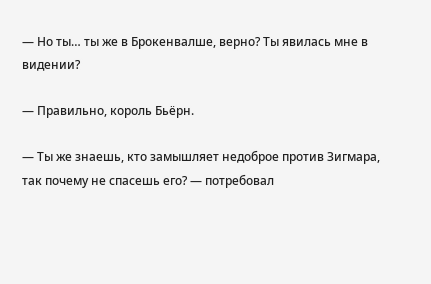— Но ты… ты же в Брокенвалше, верно? Ты явилась мне в видении?

— Правильно, король Бьёрн.

— Ты же знаешь, кто замышляет недоброе против Зигмара, так почему не спасешь его? — потребовал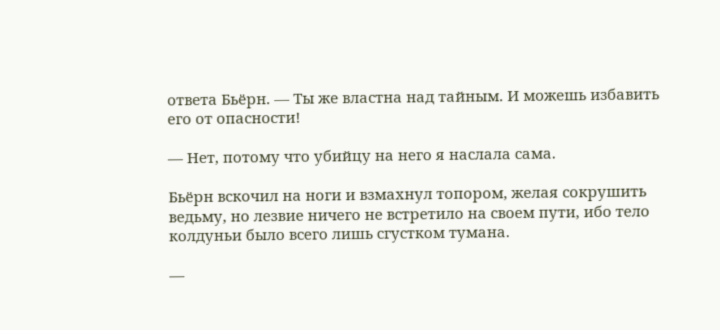ответа Бьёрн. — Ты же властна над тайным. И можешь избавить его от опасности!

— Нет, потому что убийцу на него я наслала сама.

Бьёрн вскочил на ноги и взмахнул топором, желая сокрушить ведьму, но лезвие ничего не встретило на своем пути, ибо тело колдуньи было всего лишь сгустком тумана.

—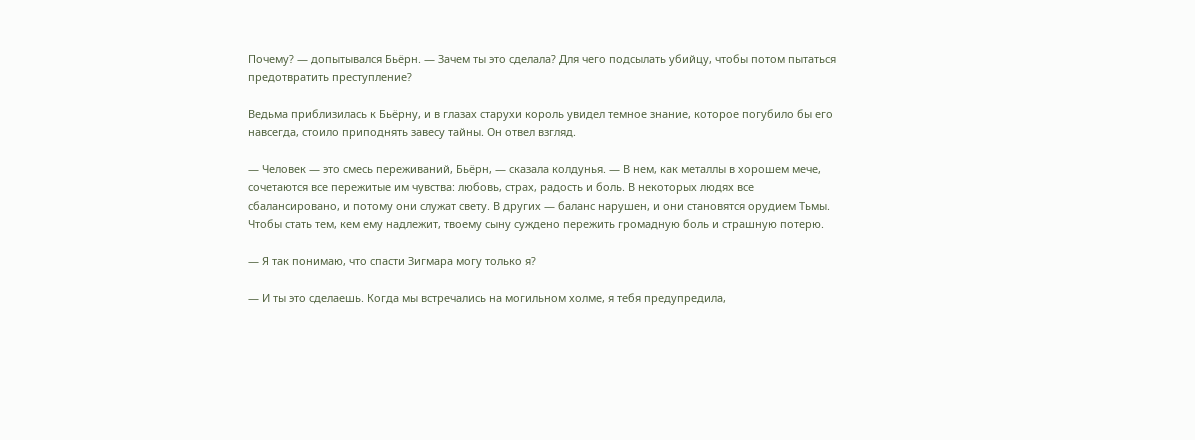Почему? — допытывался Бьёрн. — Зачем ты это сделала? Для чего подсылать убийцу, чтобы потом пытаться предотвратить преступление?

Ведьма приблизилась к Бьёрну, и в глазах старухи король увидел темное знание, которое погубило бы его навсегда, стоило приподнять завесу тайны. Он отвел взгляд.

— Человек — это смесь переживаний, Бьёрн, — сказала колдунья. — В нем, как металлы в хорошем мече, сочетаются все пережитые им чувства: любовь, страх, радость и боль. В некоторых людях все сбалансировано, и потому они служат свету. В других — баланс нарушен, и они становятся орудием Тьмы. Чтобы стать тем, кем ему надлежит, твоему сыну суждено пережить громадную боль и страшную потерю.

— Я так понимаю, что спасти Зигмара могу только я?

— И ты это сделаешь. Когда мы встречались на могильном холме, я тебя предупредила,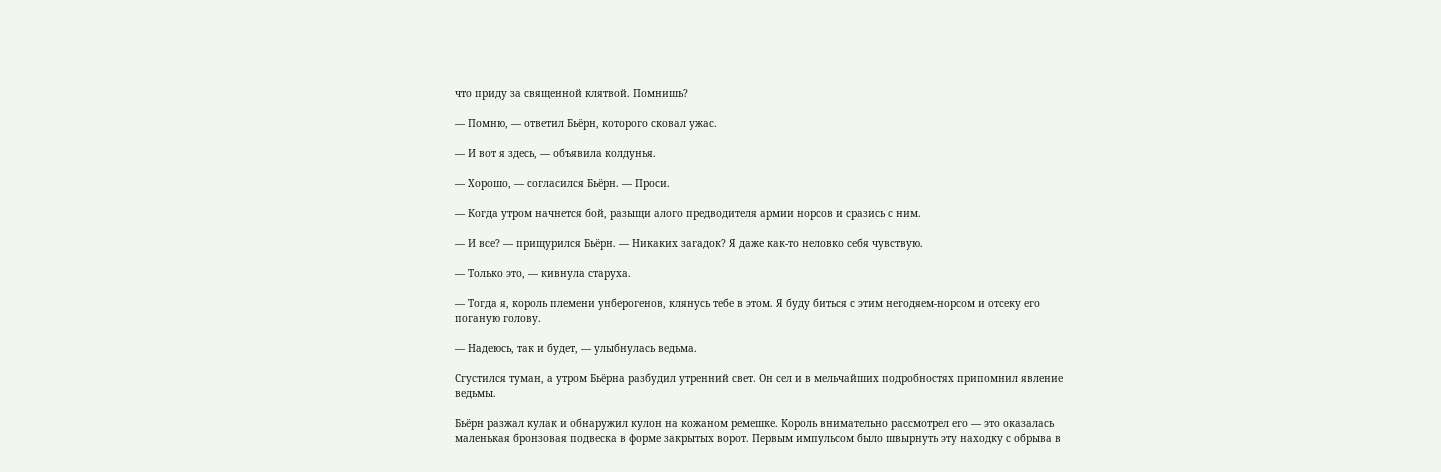что приду за священной клятвой. Помнишь?

— Помню, — ответил Бьёрн, которого сковал ужас.

— И вот я здесь, — объявила колдунья.

— Хорошо, — согласился Бьёрн. — Проси.

— Когда утром начнется бой, разыщи алого предводителя армии норсов и сразись с ним.

— И все? — прищурился Бьёрн. — Никаких загадок? Я даже как-то неловко себя чувствую.

— Только это, — кивнула старуха.

— Тогда я, король племени унберогенов, клянусь тебе в этом. Я буду биться с этим негодяем-норсом и отсеку его поганую голову.

— Надеюсь, так и будет, — улыбнулась ведьма.

Сгустился туман, а утром Бьёрна разбудил утренний свет. Он сел и в мельчайших подробностях припомнил явление ведьмы.

Бьёрн разжал кулак и обнаружил кулон на кожаном ремешке. Король внимательно рассмотрел его — это оказалась маленькая бронзовая подвеска в форме закрытых ворот. Первым импульсом было швырнуть эту находку с обрыва в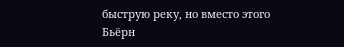быструю реку, но вместо этого Бьёрн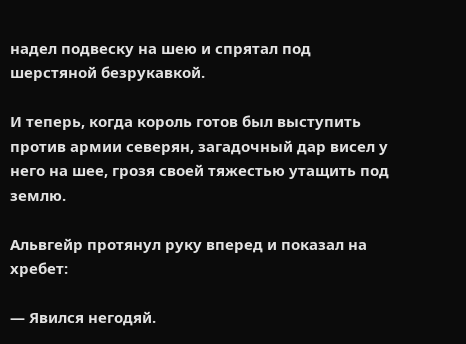надел подвеску на шею и спрятал под шерстяной безрукавкой.

И теперь, когда король готов был выступить против армии северян, загадочный дар висел у него на шее, грозя своей тяжестью утащить под землю.

Альвгейр протянул руку вперед и показал на хребет:

— Явился негодяй.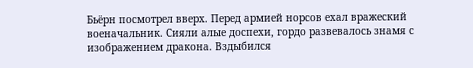Бьёрн посмотрел вверх. Перед армией норсов ехал вражеский военачальник. Сияли алые доспехи, гордо развевалось знамя с изображением дракона. Вздыбился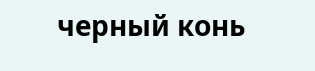черный конь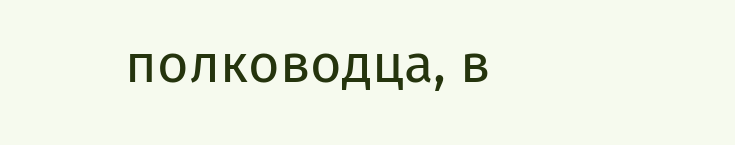полководца, в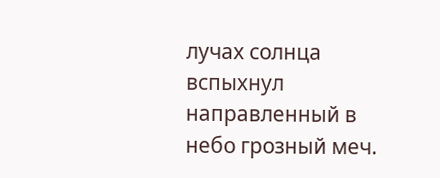лучах солнца вспыхнул направленный в небо грозный меч.